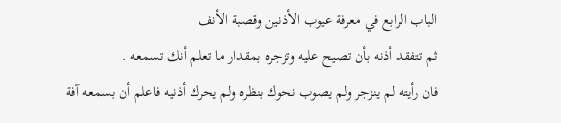الباب الرابع في معرفة عيوب الأذنين وقصبة الأنف
ثم تتفقد أذنه بأن تصيح عليه وتزجره بمقدار ما تعلم أنك تسمعه .
فان رأيته لم ينزجر ولم يصوب نحوك بنظره ولم يحرك أذنيه فاعلم أن بسمعه آفة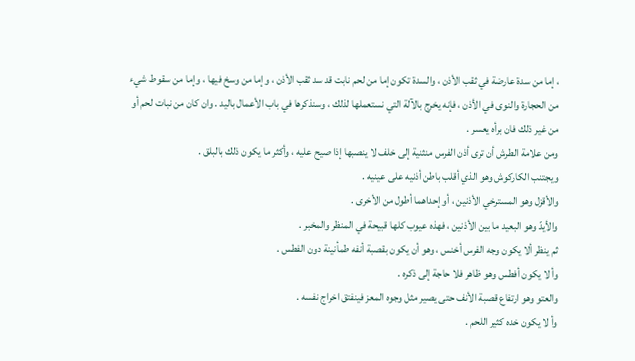، إما من سدة عارضة في ثقب الأذن ، والسدة تكون إما من لحم نابت قد سد ثقب الأذن ، وإما من وسخ فيها ، وإما من سقوط شيء من الحجارة والنوى في الأذن ، فإنه يخرج بالآلة التي نستعملها لذلك ، وسنذكرها في باب الأعمال باليد . وان كان من نبات لحم أو من غير ذلك فان برأه يعسر .
ومن علامة الطرش أن ترى أذن الفرس منثنية إلى خلف لا ينصبها إذا صيح عليه ، وأكثر ما يكون ذلك بالبلق .
ويجتنب الكاركوش وهو الذي أقلب باطن أذنيه على عينيه .
والأقزل وهو المسترخي الأذنين ، أو إحداهما أطول من الأخرى .
والأيدّ وهو البعيد ما بين الأذنين ، فهذه عيوب كلها قبيحة في المنظر والمخبر .
ثم ينظر ألا يكون وجه الفرس أخنس ، وهو أن يكون بقصبة أنفه طمأنينة دون الفطس .
وأ لا يكون أفطس وهو ظاهر فلا حاجة إلى ذكره .
والعتو وهو ارتفاع قصبة الأنف حتى يصير مثل وجوه المعز فينفتق اخراج نفسه .
وأ لا يكون خده كثير اللحم .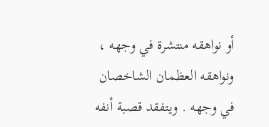أو نواهقه منتشرة في وجهه ، ونواهقه العظمان الشاخصان في وجهه . ويتفقد قصبة أنفه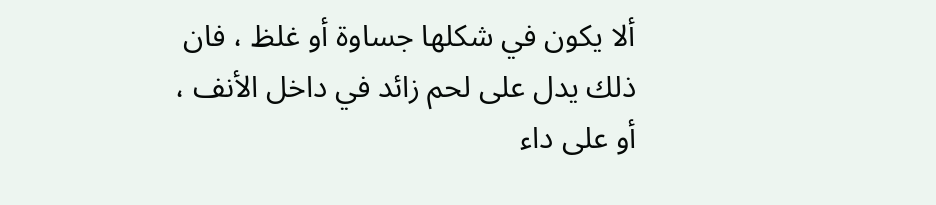ألا يكون في شكلها جساوة أو غلظ ، فان ذلك يدل على لحم زائد في داخل الأنف ، أو على داء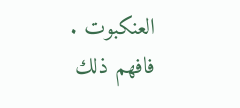العنكبوت .
فافهم ذلك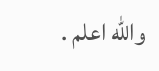واللّه اعلم .